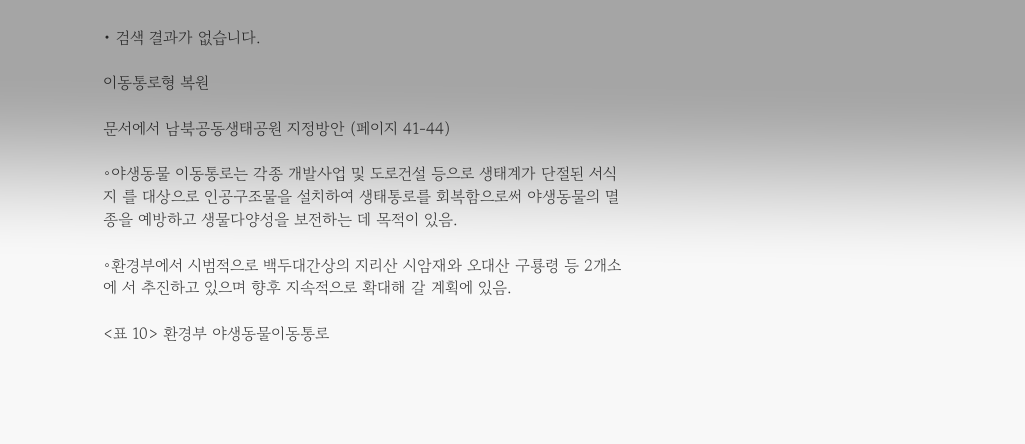• 검색 결과가 없습니다.

이동통로형 복원

문서에서 남북공동생태공원 지정방안 (페이지 41-44)

◦야생동물 이동통로는 각종 개발사업 및 도로건설 등으로 생태계가 단절된 서식지 를 대상으로 인공구조물을 설치하여 생태통로를 회복함으로써 야생동물의 멸종을 예방하고 생물다양성을 보전하는 데 목적이 있음.

◦환경부에서 시범적으로 백두대간상의 지리산 시암재와 오대산 구룡령 등 2개소에 서 추진하고 있으며 향후 지속적으로 확대해 갈 계획에 있음.

<표 10> 환경부 야생동물이동통로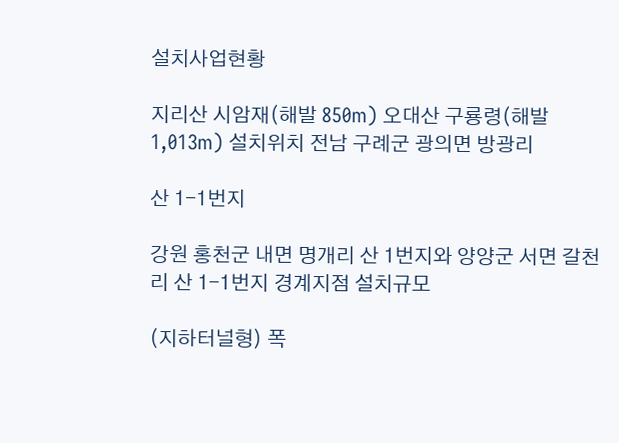설치사업현황

지리산 시암재(해발 850m) 오대산 구룡령(해발 1,013m) 설치위치 전남 구례군 광의면 방광리

산 1-1번지

강원 홍천군 내면 명개리 산 1번지와 양양군 서면 갈천리 산 1-1번지 경계지점 설치규모

(지하터널형) 폭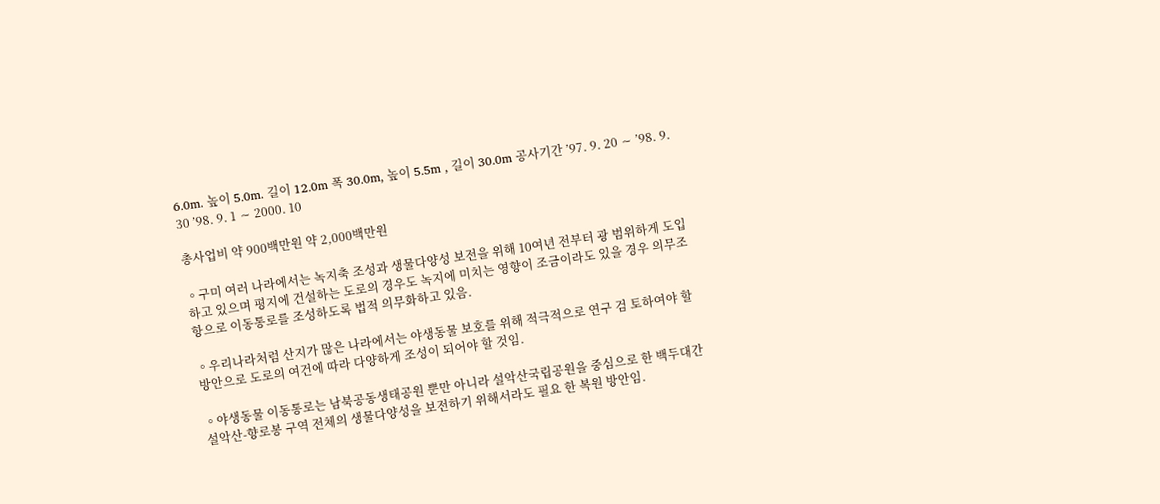6.0m. 높이 5.0m. 길이 12.0m 폭 30.0m, 높이 5.5m , 길이 30.0m 공사기간 ’97. 9. 20 ∼ ’98. 9. 30 ’98. 9. 1 ∼ 2000. 10

총사업비 약 900백만원 약 2,000백만원

◦구미 여러 나라에서는 녹지축 조성과 생물다양성 보전을 위해 10여년 전부터 광 범위하게 도입하고 있으며 평지에 건설하는 도로의 경우도 녹지에 미치는 영향이 조금이라도 있을 경우 의무조항으로 이동통로를 조성하도록 법적 의무화하고 있음.

◦우리나라처럼 산지가 많은 나라에서는 야생동물 보호를 위해 적극적으로 연구 검 토하여야 할 방안으로 도로의 여건에 따라 다양하게 조성이 되어야 할 것임.

◦야생동물 이동통로는 남북공동생태공원 뿐만 아니라 설악산국립공원을 중심으로 한 백두대간 설악산-향로봉 구역 전체의 생물다양성을 보전하기 위해서라도 필요 한 복원 방안임.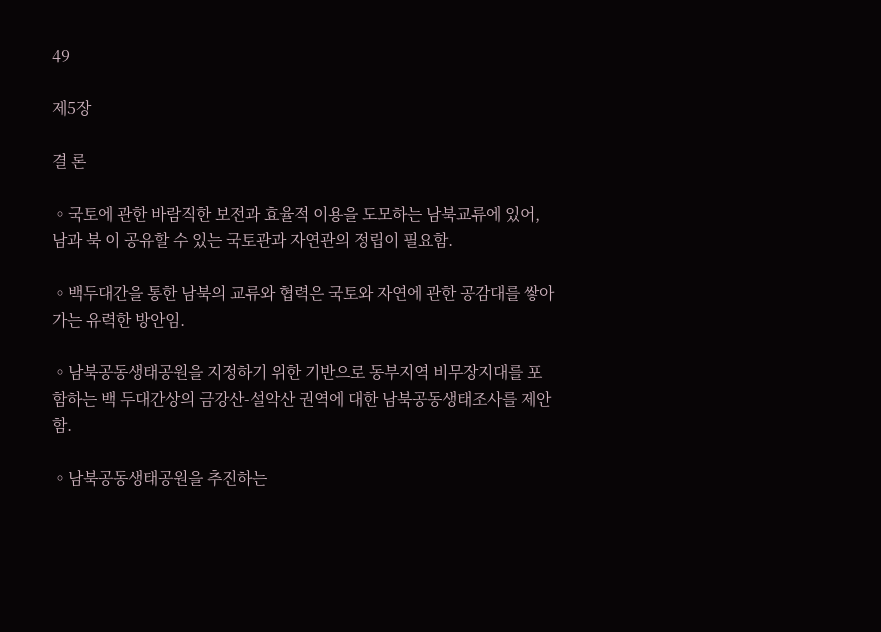49

제5장

결 론

◦국토에 관한 바람직한 보전과 효율적 이용을 도모하는 남북교류에 있어, 남과 북 이 공유할 수 있는 국토관과 자연관의 정립이 필요함.

◦백두대간을 통한 남북의 교류와 협력은 국토와 자연에 관한 공감대를 쌓아가는 유력한 방안임.

◦남북공동생태공원을 지정하기 위한 기반으로 동부지역 비무장지대를 포함하는 백 두대간상의 금강산-설악산 권역에 대한 남북공동생태조사를 제안함.

◦남북공동생태공원을 추진하는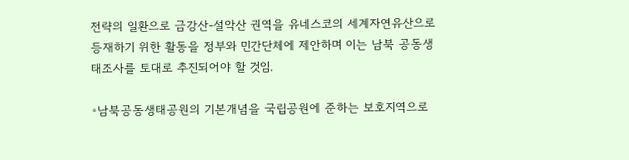전략의 일환으로 금강산-설악산 권역을 유네스코의 세계자연유산으로 등재하기 위한 활동을 정부와 민간단체에 제안하며 이는 남북 공동생태조사를 토대로 추진되어야 할 것임.

◦남북공동생태공원의 기본개념을 국립공원에 준하는 보호지역으로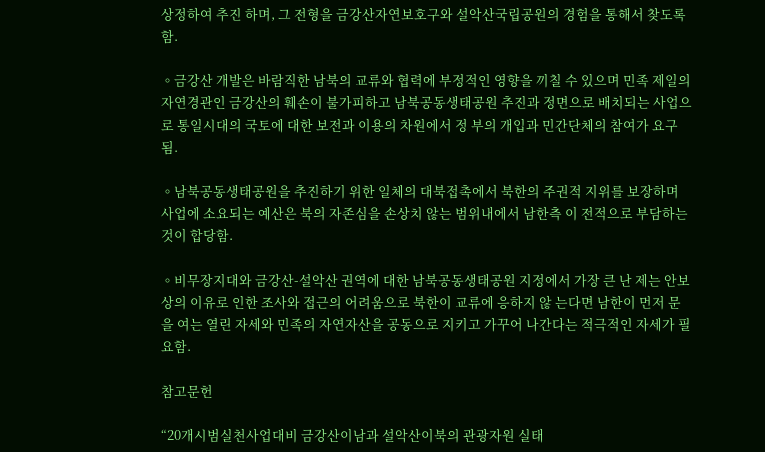상정하여 추진 하며, 그 전형을 금강산자연보호구와 설악산국립공원의 경험을 통해서 찾도록 함.

◦금강산 개발은 바람직한 남북의 교류와 협력에 부정적인 영향을 끼칠 수 있으며 민족 제일의 자연경관인 금강산의 훼손이 불가피하고 남북공동생태공원 추진과 정면으로 배치되는 사업으로 통일시대의 국토에 대한 보전과 이용의 차원에서 정 부의 개입과 민간단체의 참여가 요구됨.

◦남북공동생태공원을 추진하기 위한 일체의 대북접촉에서 북한의 주권적 지위를 보장하며 사업에 소요되는 예산은 북의 자존심을 손상치 않는 범위내에서 남한측 이 전적으로 부담하는 것이 합당함.

◦비무장지대와 금강산-설악산 권역에 대한 남북공동생태공원 지정에서 가장 큰 난 제는 안보상의 이유로 인한 조사와 접근의 어려움으로 북한이 교류에 응하지 않 는다면 남한이 먼저 문을 여는 열린 자세와 민족의 자연자산을 공동으로 지키고 가꾸어 나간다는 적극적인 자세가 필요함.

참고문헌

“20개시범실천사업대비 금강산이남과 설악산이북의 관광자원 실태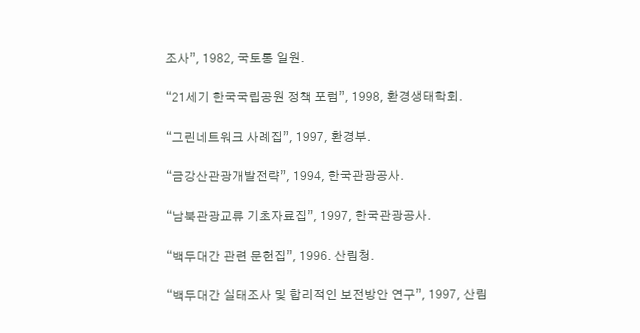조사”, 1982, 국토통 일원.

“21세기 한국국립공원 정책 포럼”, 1998, 환경생태학회.

“그린네트워크 사례집”, 1997, 환경부.

“금강산관광개발전략”, 1994, 한국관광공사.

“남북관광교류 기초자료집”, 1997, 한국관광공사.

“백두대간 관련 문헌집”, 1996. 산림청.

“백두대간 실태조사 및 합리적인 보전방안 연구”, 1997, 산림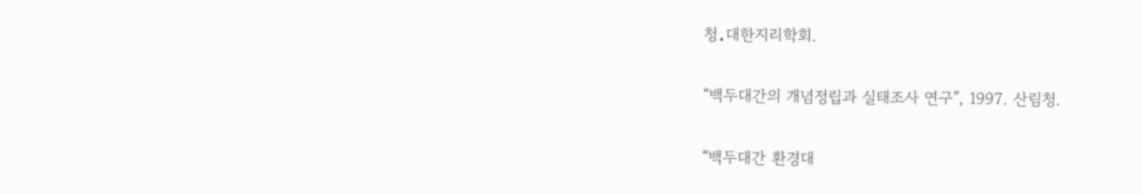청․대한지리학회.

“백두대간의 개념정립과 실태조사 연구”, 1997. 산림청.

“백두대간 환경대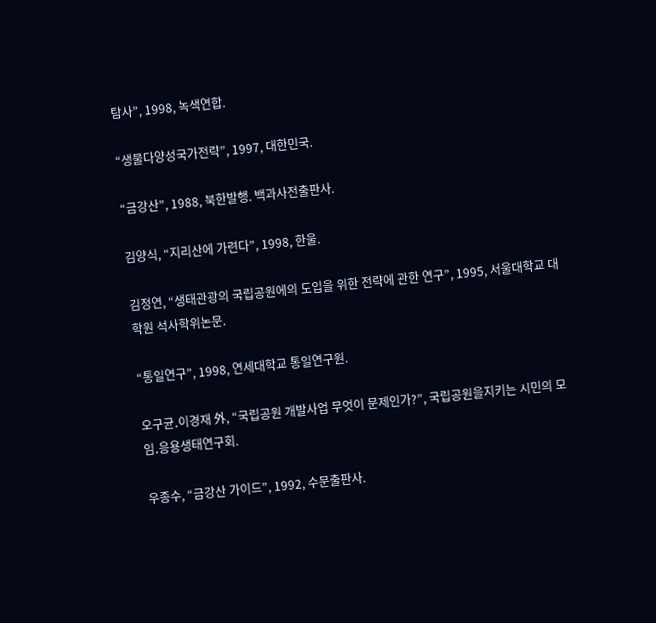탐사”, 1998, 녹색연합.

“생물다양성국가전략”, 1997, 대한민국.

“금강산”, 1988, 북한발행. 백과사전출판사.

김양식, “지리산에 가련다”, 1998, 한울.

김정연, “생태관광의 국립공원에의 도입을 위한 전략에 관한 연구”, 1995, 서울대학교 대학원 석사학위논문.

“통일연구”, 1998, 연세대학교 통일연구원.

오구균․이경재 外, “국립공원 개발사업 무엇이 문제인가?”, 국립공원을지키는 시민의 모임․응용생태연구회.

우종수, “금강산 가이드”, 1992, 수문출판사.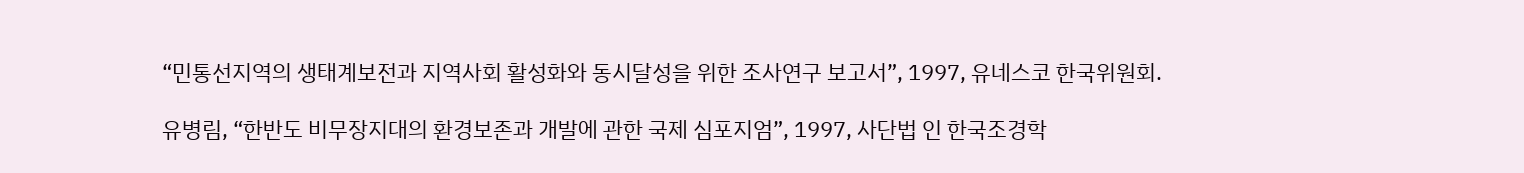“민통선지역의 생태계보전과 지역사회 활성화와 동시달성을 위한 조사연구 보고서”, 1997, 유네스코 한국위원회.

유병림, “한반도 비무장지대의 환경보존과 개발에 관한 국제 심포지엄”, 1997, 사단법 인 한국조경학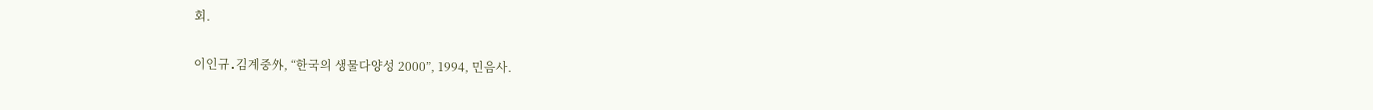회.

이인규․김계중外, “한국의 생물다양성 2000”, 1994, 민음사.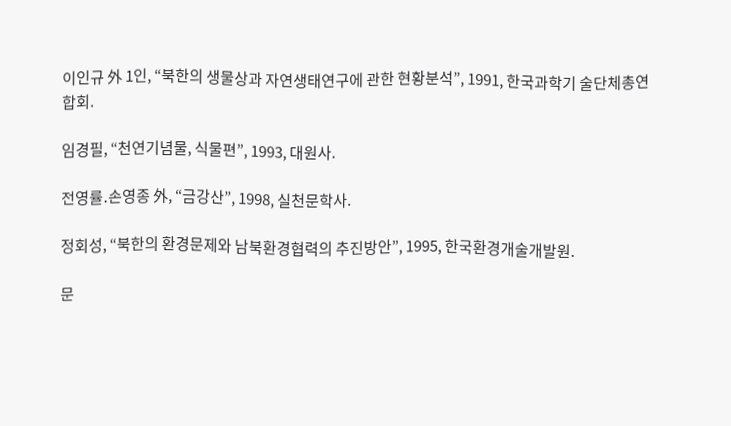이인규 外 1인, “북한의 생물상과 자연생태연구에 관한 현황분석”, 1991, 한국과학기 술단체총연합회.

임경필, “천연기념물, 식물편”, 1993, 대원사.

전영률․손영종 外, “금강산”, 1998, 실천문학사.

정회성, “북한의 환경문제와 남북환경협력의 추진방안”, 1995, 한국환경개술개발원.

문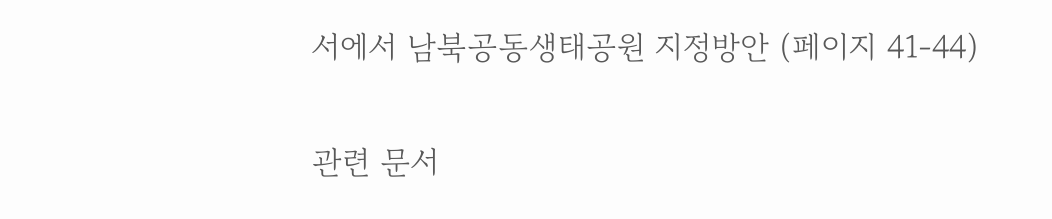서에서 남북공동생태공원 지정방안 (페이지 41-44)

관련 문서